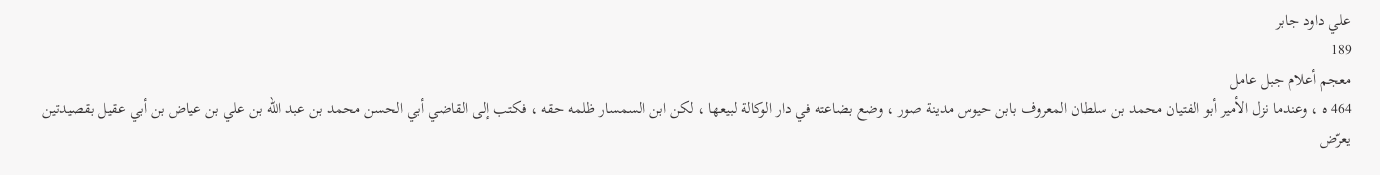علي داود جابر
189
معجم أعلام جبل عامل
464 ه ، وعندما نزل الأمير أبو الفتيان محمد بن سلطان المعروف بابن حيوس مدينة صور ، وضع بضاعته في دار الوكالة لبيعها ، لكن ابن السمسار ظلمه حقه ، فكتب إلى القاضي أبي الحسن محمد بن عبد اللّه بن علي بن عياض بن أبي عقيل بقصيدتين يعرّض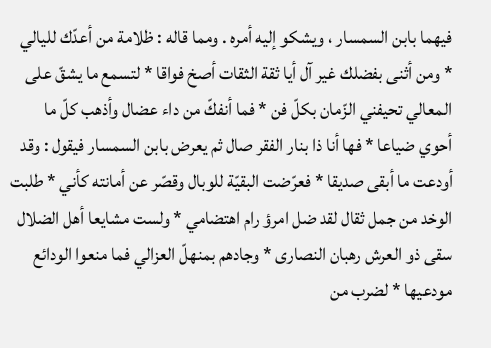فيهما بابن السمسار ، ويشكو إليه أمره . ومما قاله : ظلامة من أعدّك لليالي * ومن أثنى بفضلك غير آل أيا ثقة الثقات أصخ فواقا * لتسمع ما يشقّ على المعالي تحيفني الزّمان بكلّ فن * فما أنفكّ من داء عضال وأذهب كلّ ما أحوي ضياعا * فها أنا ذا بنار الفقر صال ثم يعرض بابن السمسار فيقول : وقد أودعت ما أبقى صديقا * فعرّضت البقيّة للوبال وقصّر عن أمانته كأني * طلبت الوخد من جمل ثقال لقد ضل امرؤ رام اهتضامي * ولست مشايعا أهل الضلال سقى ذو العرش رهبان النصارى * وجادهم بمنهلّ العزالي فما منعوا الودائع مودعيها * لضرب من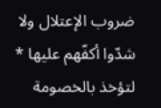ضروب الإعتلال ولا شدّوا أكفّهم عليها * لتؤخذ بالخصومة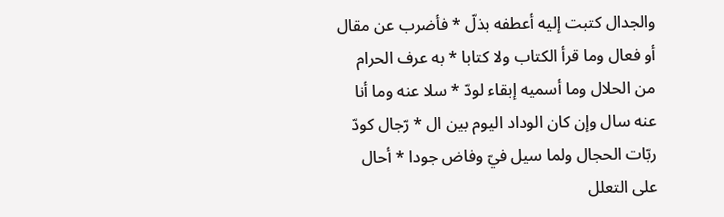والجدال كتبت إليه أعطفه بذلّ * فأضرب عن مقال أو فعال وما قرأ الكتاب ولا كتابا * به عرف الحرام من الحلال وما أسميه إبقاء لودّ * سلا عنه وما أنا عنه سال وإن كان الوداد اليوم بين ال * رّجال كودّ ربّات الحجال ولما سيل فيّ وفاض جودا * أحال على التعلل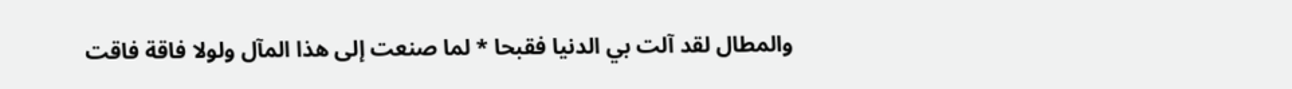والمطال لقد آلت بي الدنيا فقبحا * لما صنعت إلى هذا المآل ولولا فاقة فاقت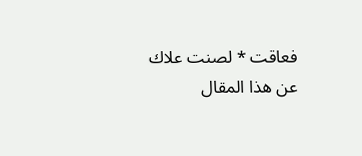فعاقت * لصنت علاك عن هذا المقال